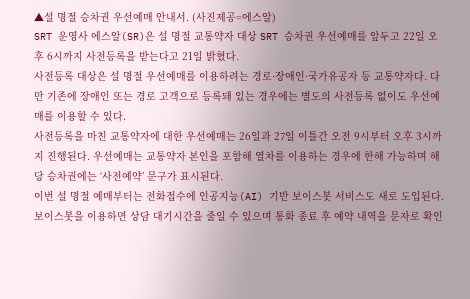▲설 명절 승차권 우선예매 안내서. (사진제공=에스알)
SRT 운영사 에스알(SR)은 설 명절 교통약자 대상 SRT 승차권 우선예매를 앞두고 22일 오후 6시까지 사전등록을 받는다고 21일 밝혔다.
사전등록 대상은 설 명절 우선예매를 이용하려는 경로·장애인·국가유공자 등 교통약자다. 다만 기존에 장애인 또는 경로 고객으로 등록돼 있는 경우에는 별도의 사전등록 없이도 우선예매를 이용할 수 있다.
사전등록을 마친 교통약자에 대한 우선예매는 26일과 27일 이틀간 오전 9시부터 오후 3시까지 진행된다. 우선예매는 교통약자 본인을 포함해 열차를 이용하는 경우에 한해 가능하며 해당 승차권에는 ‘사전예약’ 문구가 표시된다.
이번 설 명절 예매부터는 전화접수에 인공지능(AI) 기반 보이스봇 서비스도 새로 도입된다. 보이스봇을 이용하면 상담 대기시간을 줄일 수 있으며 통화 종료 후 예약 내역을 문자로 확인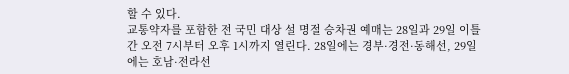할 수 있다.
교통약자를 포함한 전 국민 대상 설 명절 승차권 예매는 28일과 29일 이틀간 오전 7시부터 오후 1시까지 열린다. 28일에는 경부·경전·동해선, 29일에는 호남·전라선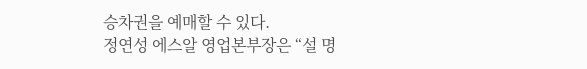승차권을 예매할 수 있다.
정연성 에스알 영업본부장은 “설 명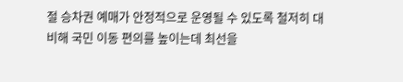절 승차권 예매가 안정적으로 운영될 수 있도록 철저히 대비해 국민 이동 편의를 높이는데 최선을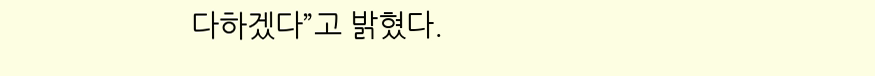다하겠다”고 밝혔다.